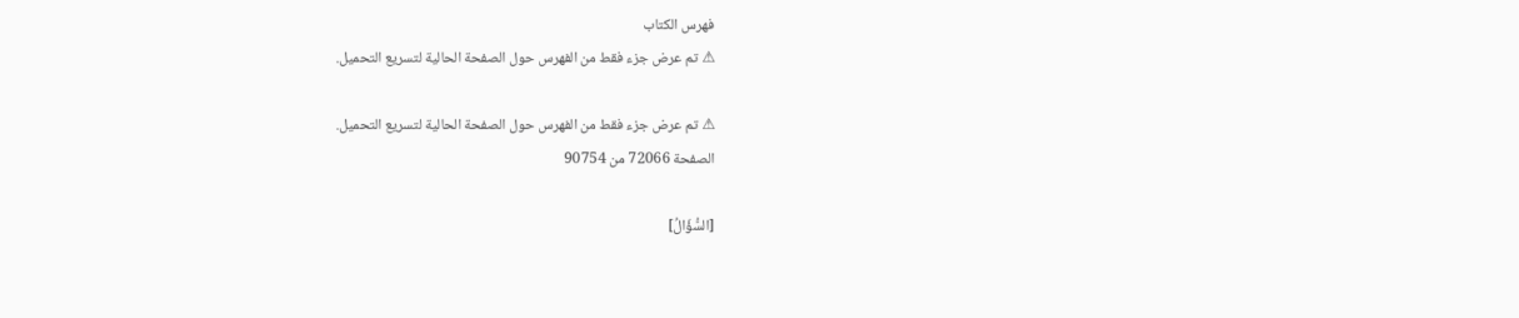فهرس الكتاب
⚠ تم عرض جزء فقط من الفهرس حول الصفحة الحالية لتسريع التحميل.

⚠ تم عرض جزء فقط من الفهرس حول الصفحة الحالية لتسريع التحميل.
الصفحة 72066 من 90754

[السُّؤَالُ]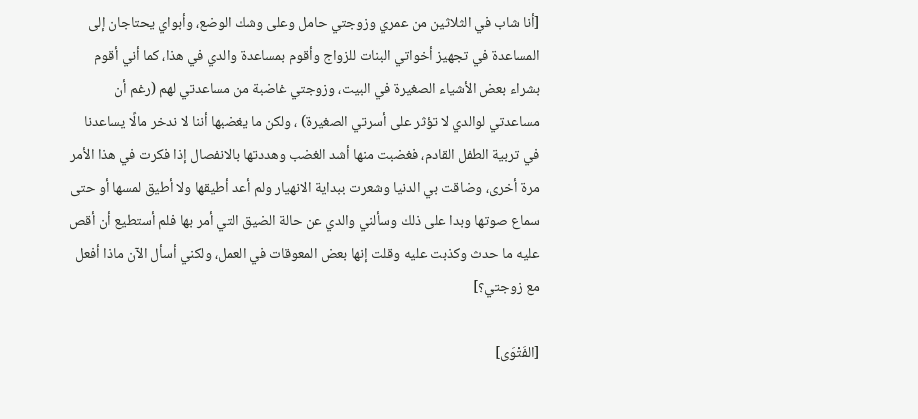[أنا شاب في الثلاثين من عمري وزوجتي حامل وعلى وشك الوضع، وأبواي يحتاجان إلى المساعدة في تجهيز أخواتي البنات للزواج وأقوم بمساعدة والدي في هذا، كما أني أقوم بشراء بعض الأشياء الصغيرة في البيت، وزوجتي غاضبة من مساعدتي لهم (رغم أن مساعدتي لوالدي لا تؤثر على أسرتي الصغيرة) ، ولكن ما يغضبها أننا لا ندخر مالًا يساعدنا في تربية الطفل القادم، فغضبت منها أشد الغضب وهددتها بالانفصال إذا فكرت في هذا الأمر مرة أخرى، وضاقت بي الدنيا وشعرت ببداية الانهيار ولم أعد أطيقها ولا أطيق لمسها أو حتى سماع صوتها وبدا على ذلك وسألني والدي عن حالة الضيق التي أمر بها فلم أستطيع أن أقص عليه ما حدث وكذبت عليه وقلت إنها بعض المعوقات في العمل، ولكني أسأل الآن ماذا أفعل مع زوجتي؟]

[الفَتْوَى]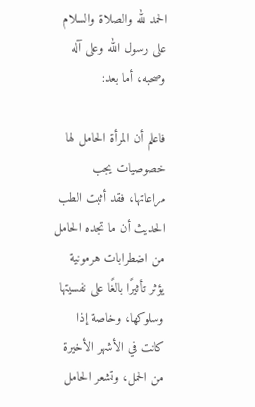الحمد لله والصلاة والسلام على رسول الله وعلى آله وصحبه، أما بعد:

فاعلم أن المرأة الحامل لها خصوصيات يجب مراعاتها، فقد أثبت الطب الحديث أن ما تجده الحامل من اضطرابات هرمونية يؤثر تأثيرًا بالغًا على نفسيتها وسلوكها، وخاصة إذا كانت في الأشهر الأخيرة من الحمل، وتشعر الحامل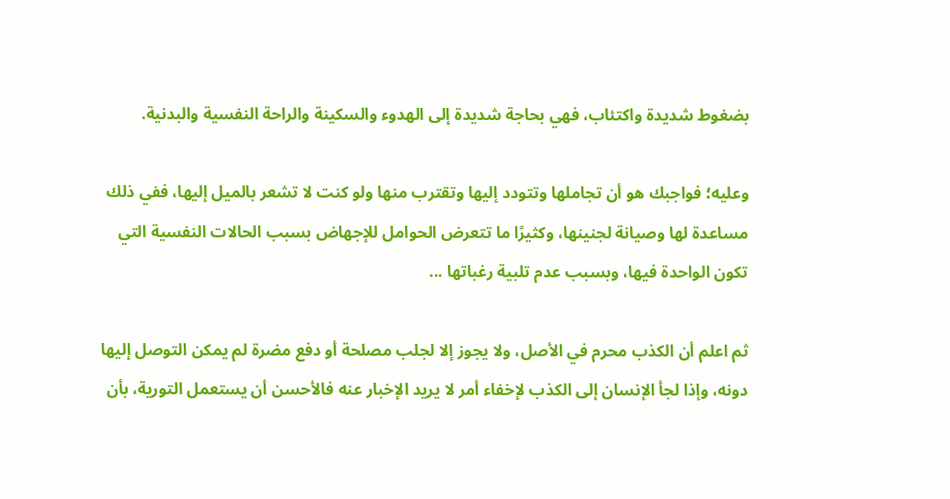بضغوط شديدة واكتئاب، فهي بحاجة شديدة إلى الهدوء والسكينة والراحة النفسية والبدنية.

وعليه؛ فواجبك هو أن تجاملها وتتودد إليها وتقترب منها ولو كنت لا تشعر بالميل إليها، ففي ذلك مساعدة لها وصيانة لجنينها، وكثيرًا ما تتعرض الحوامل للإجهاض بسبب الحالات النفسية التي تكون الواحدة فيها، وبسبب عدم تلبية رغباتها ...

ثم اعلم أن الكذب محرم في الأصل، ولا يجوز إلا لجلب مصلحة أو دفع مضرة لم يمكن التوصل إليها دونه، وإذا لجأ الإنسان إلى الكذب لإخفاء أمر لا يريد الإخبار عنه فالأحسن أن يستعمل التورية، بأن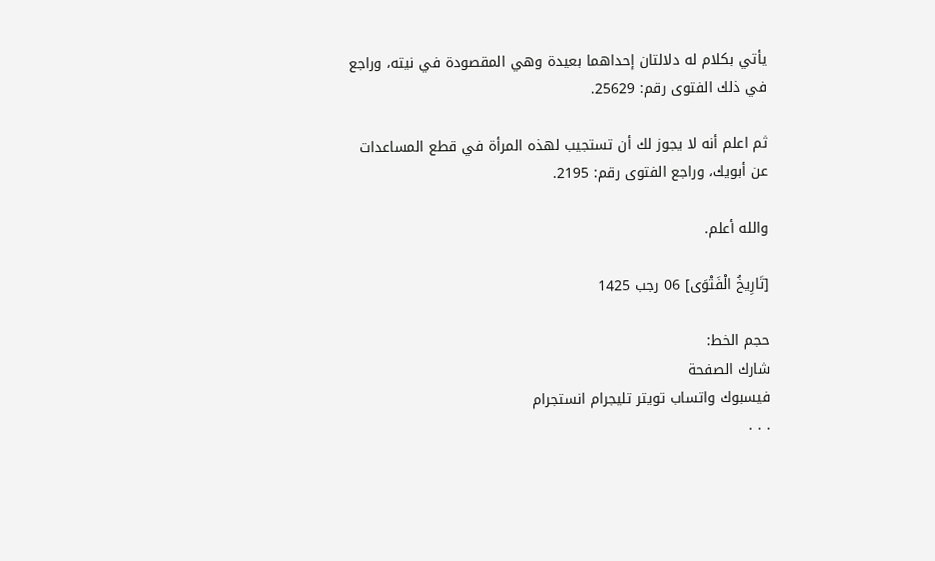يأتي بكلام له دلالتان إحداهما بعيدة وهي المقصودة في نيته، وراجع في ذلك الفتوى رقم: 25629.

ثم اعلم أنه لا يجوز لك أن تستجيب لهذه المرأة في قطع المساعدات عن أبويك، وراجع الفتوى رقم: 2195.

والله أعلم.

[تَارِيخُ الْفَتْوَى] 06 رجب 1425

حجم الخط:
شارك الصفحة
فيسبوك واتساب تويتر تليجرام انستجرام
. . .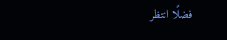فضلًا انتظر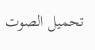تحميل الصوت